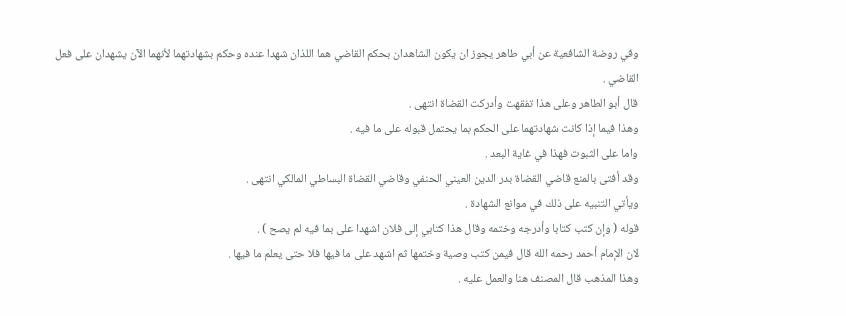وفي روضة الشافعية عن أبي طاهر يجوز ان يكون الشاهدان بحكم القاضي هما اللذان شهدا عنده وحكم بشهادتهما لأنهما الآن يشهدان على فعل القاضي .
قال أبو الطاهر وعلى هذا تفقهت وأدركت القضاة انتهى .
وهذا فيما إذا كانت شهادتهما على الحكم بما يحتمل قبوله على ما فيه .
واما على الثبوت فهذا في غاية البعد .
وقد أفتى بالمنع قاضي القضاة بدر الدين العيني الحنفي وقاضي القضاة البساطي المالكي انتهى .
ويأتي التنبيه على ذلك في موانع الشهادة .
قوله ( وإن كتب كتابا وأدرجه وختمه وقال هذا كتابي إلى فلان اشهدا على بما فيه لم يصح ) .
لان الإمام أحمد رحمه الله قال فيمن كتب وصية وختمها ثم اشهد على ما فيها فلا حتى يعلم ما فيها .
وهذا المذهب قال المصنف هنا والعمل عليه .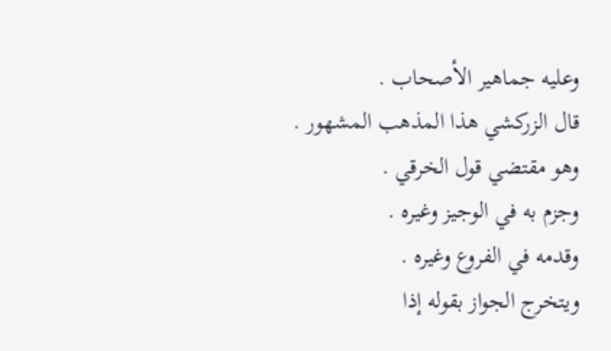وعليه جماهير الأصحاب .
قال الزركشي هذا المذهب المشهور .
وهو مقتضي قول الخرقي .
وجزم به في الوجيز وغيره .
وقدمه في الفروع وغيره .
ويتخرج الجواز بقوله إذا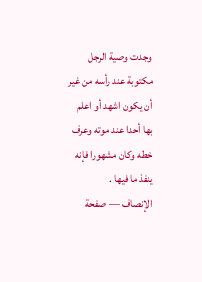وجدت وصية الرجل مكتوبة عند رأسه من غير أن يكون اشهد أو اعلم بها أحدا عند موته وعرف خطه وكان مشهورا فإنه ينفذ ما فيها .
الإنصاف — صفحة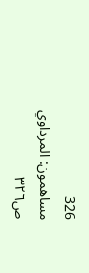326
مساهمون: المرداوي
ص٣٢٦